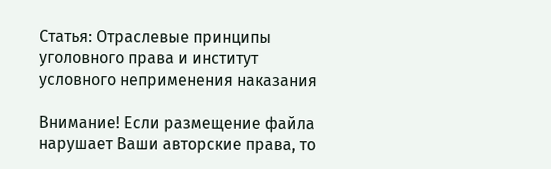Статья: Отраслевые принципы уголовного права и институт условного неприменения наказания

Внимание! Если размещение файла нарушает Ваши авторские права, то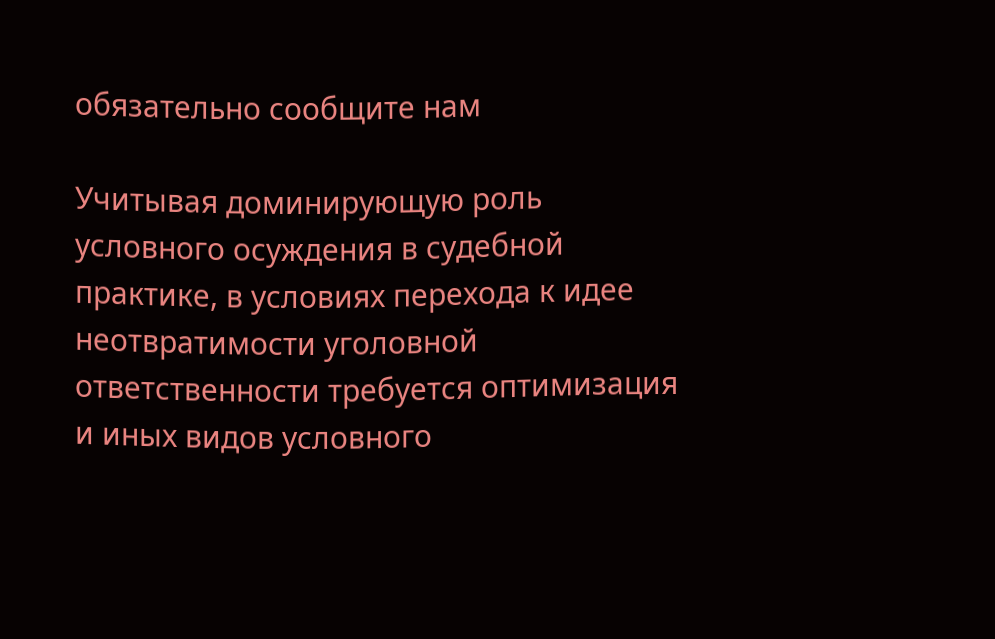обязательно сообщите нам

Учитывая доминирующую роль условного осуждения в судебной практике, в условиях перехода к идее неотвратимости уголовной ответственности требуется оптимизация и иных видов условного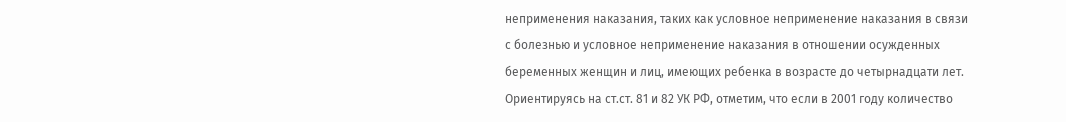неприменения наказания, таких как условное неприменение наказания в связи с болезнью и условное неприменение наказания в отношении осужденных беременных женщин и лиц, имеющих ребенка в возрасте до четырнадцати лет. Ориентируясь на ст.ст. 81 и 82 УК РФ, отметим, что если в 2001 году количество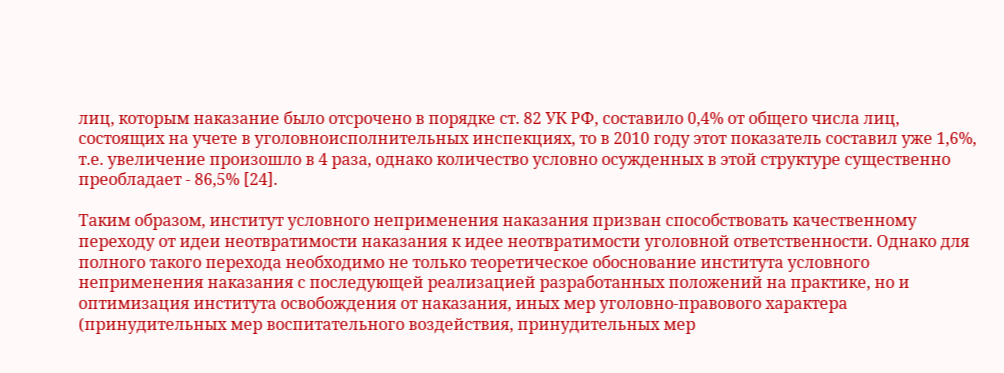лиц, которым наказание было отсрочено в порядке ст. 82 УК РФ, составило 0,4% от общего числа лиц, состоящих на учете в уголовноисполнительных инспекциях, то в 2010 году этот показатель составил уже 1,6%, т.е. увеличение произошло в 4 раза, однако количество условно осужденных в этой структуре существенно преобладает - 86,5% [24].

Таким образом, институт условного неприменения наказания призван способствовать качественному переходу от идеи неотвратимости наказания к идее неотвратимости уголовной ответственности. Однако для полного такого перехода необходимо не только теоретическое обоснование института условного неприменения наказания с последующей реализацией разработанных положений на практике, но и оптимизация института освобождения от наказания, иных мер уголовно-правового характера (принудительных мер воспитательного воздействия, принудительных мер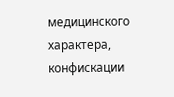медицинского характера, конфискации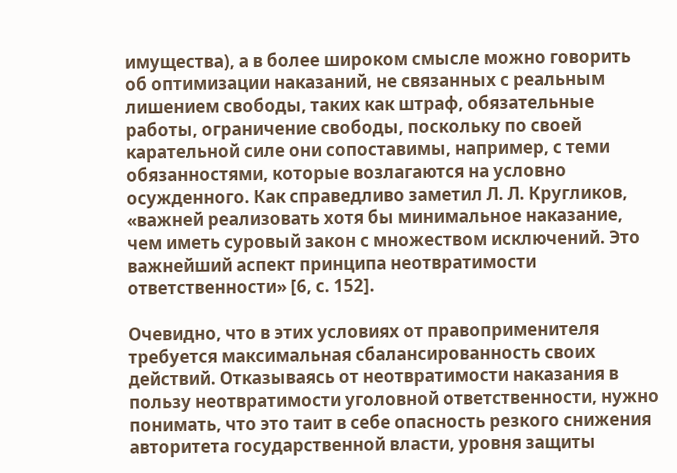имущества), а в более широком смысле можно говорить об оптимизации наказаний, не связанных с реальным лишением свободы, таких как штраф, обязательные работы, ограничение свободы, поскольку по своей карательной силе они сопоставимы, например, с теми обязанностями, которые возлагаются на условно осужденного. Как справедливо заметил Л. Л. Кругликов, «важней реализовать хотя бы минимальное наказание, чем иметь суровый закон с множеством исключений. Это важнейший аспект принципа неотвратимости ответственности» [6, с. 152].

Очевидно, что в этих условиях от правоприменителя требуется максимальная сбалансированность своих действий. Отказываясь от неотвратимости наказания в пользу неотвратимости уголовной ответственности, нужно понимать, что это таит в себе опасность резкого снижения авторитета государственной власти, уровня защиты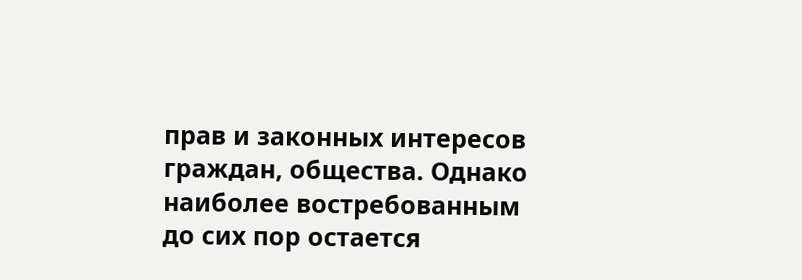прав и законных интересов граждан, общества. Однако наиболее востребованным до сих пор остается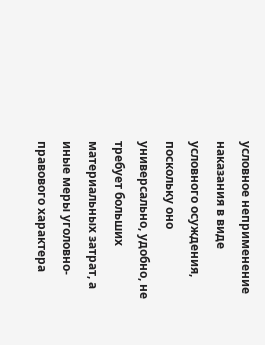условное неприменение наказания в виде условного осуждения, поскольку оно универсально, удобно, не требует больших материальных затрат, а иные меры уголовно-правового характера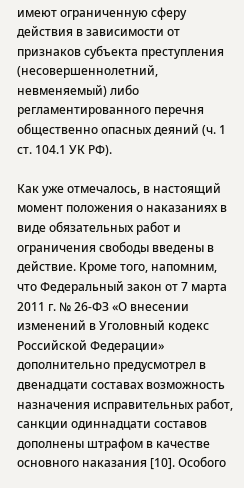имеют ограниченную сферу действия в зависимости от признаков субъекта преступления (несовершеннолетний, невменяемый) либо регламентированного перечня общественно опасных деяний (ч. 1 ст. 104.1 УК РФ).

Как уже отмечалось, в настоящий момент положения о наказаниях в виде обязательных работ и ограничения свободы введены в действие. Кроме того, напомним, что Федеральный закон от 7 марта 2011 г. № 26-ФЗ «О внесении изменений в Уголовный кодекс Российской Федерации» дополнительно предусмотрел в двенадцати составах возможность назначения исправительных работ, санкции одиннадцати составов дополнены штрафом в качестве основного наказания [10]. Особого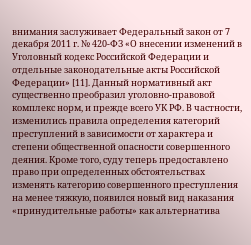внимания заслуживает Федеральный закон от 7 декабря 2011 г. № 420-ФЗ «О внесении изменений в Уголовный кодекс Российской Федерации и отдельные законодательные акты Российской Федерации» [11]. Данный нормативный акт существенно преобразил уголовно-правовой комплекс норм, и прежде всего УК РФ. В частности, изменились правила определения категорий преступлений в зависимости от характера и степени общественной опасности совершенного деяния. Кроме того, суду теперь предоставлено право при определенных обстоятельствах изменять категорию совершенного преступления на менее тяжкую, появился новый вид наказания «принудительные работы» как альтернатива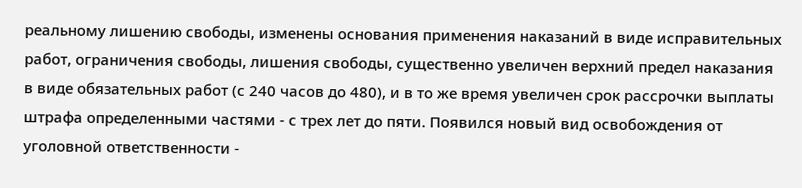реальному лишению свободы, изменены основания применения наказаний в виде исправительных работ, ограничения свободы, лишения свободы, существенно увеличен верхний предел наказания в виде обязательных работ (с 240 часов до 480), и в то же время увеличен срок рассрочки выплаты штрафа определенными частями - с трех лет до пяти. Появился новый вид освобождения от уголовной ответственности -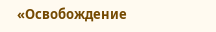«Освобождение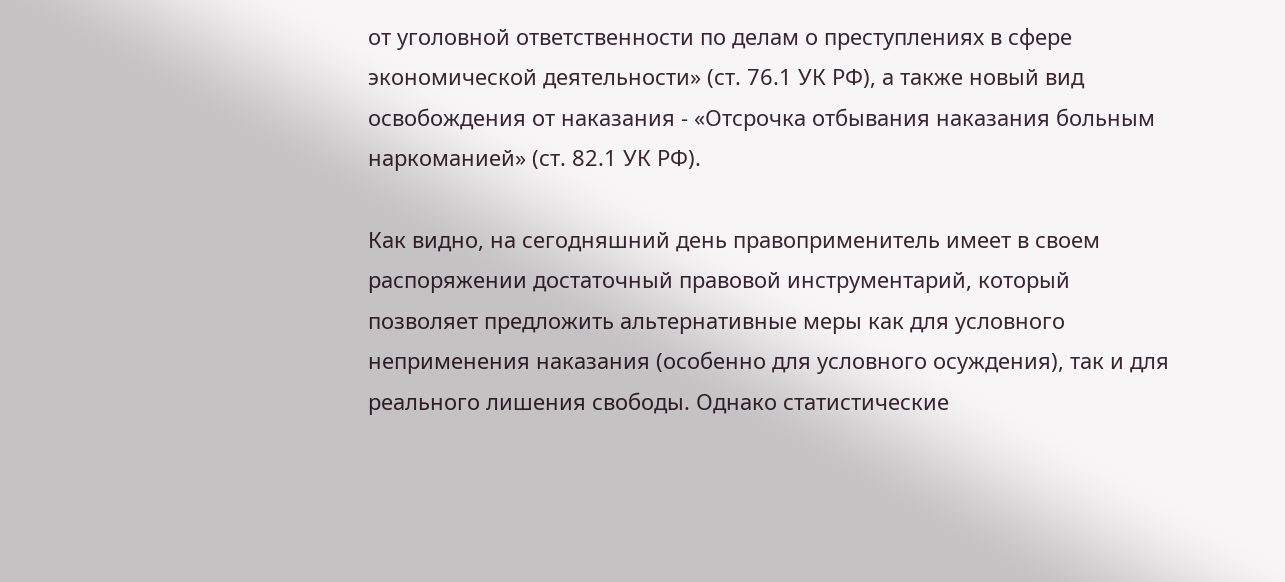от уголовной ответственности по делам о преступлениях в сфере экономической деятельности» (ст. 76.1 УК РФ), а также новый вид освобождения от наказания - «Отсрочка отбывания наказания больным наркоманией» (ст. 82.1 УК РФ).

Как видно, на сегодняшний день правоприменитель имеет в своем распоряжении достаточный правовой инструментарий, который позволяет предложить альтернативные меры как для условного неприменения наказания (особенно для условного осуждения), так и для реального лишения свободы. Однако статистические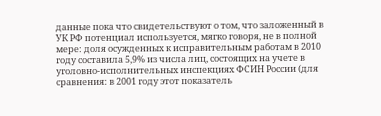данные пока что свидетельствуют о том, что заложенный в УК РФ потенциал используется, мягко говоря, не в полной мере: доля осужденных к исправительным работам в 2010 году составила 5,9% из числа лиц, состоящих на учете в уголовно-исполнительных инспекциях ФСИН России (для сравнения: в 2001 году этот показатель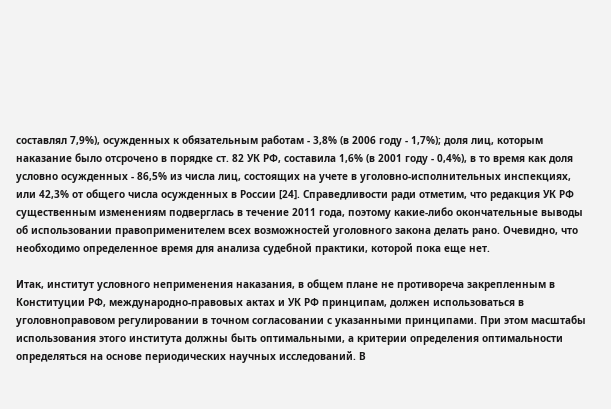составлял 7,9%), осужденных к обязательным работам - 3,8% (в 2006 году - 1,7%); доля лиц, которым наказание было отсрочено в порядке ст. 82 УК РФ, составила 1,6% (в 2001 году - 0,4%), в то время как доля условно осужденных - 86,5% из числа лиц, состоящих на учете в уголовно-исполнительных инспекциях, или 42,3% от общего числа осужденных в России [24]. Справедливости ради отметим, что редакция УК РФ существенным изменениям подверглась в течение 2011 года, поэтому какие-либо окончательные выводы об использовании правоприменителем всех возможностей уголовного закона делать рано. Очевидно, что необходимо определенное время для анализа судебной практики, которой пока еще нет.

Итак, институт условного неприменения наказания, в общем плане не противореча закрепленным в Конституции РФ, международно-правовых актах и УК РФ принципам, должен использоваться в уголовноправовом регулировании в точном согласовании с указанными принципами. При этом масштабы использования этого института должны быть оптимальными, а критерии определения оптимальности определяться на основе периодических научных исследований. В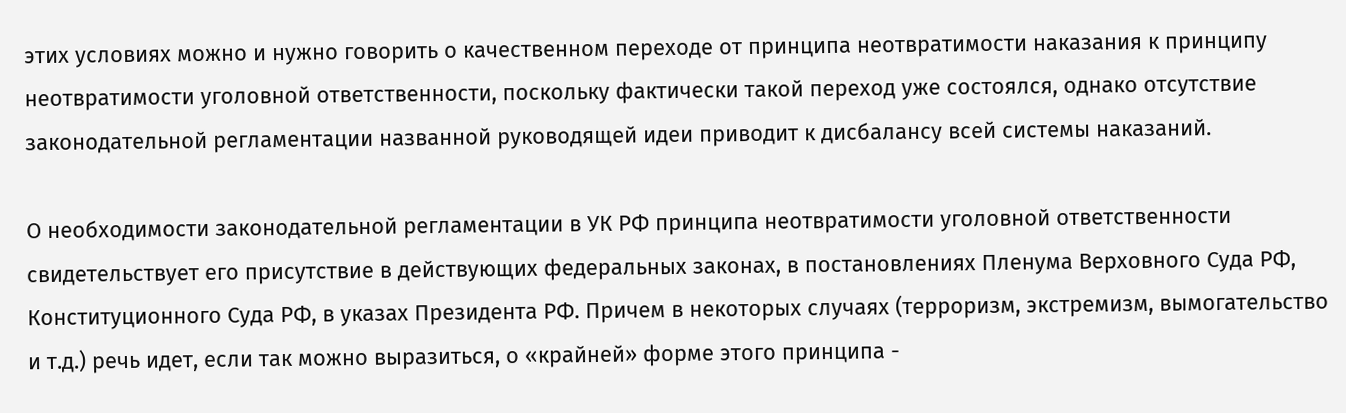этих условиях можно и нужно говорить о качественном переходе от принципа неотвратимости наказания к принципу неотвратимости уголовной ответственности, поскольку фактически такой переход уже состоялся, однако отсутствие законодательной регламентации названной руководящей идеи приводит к дисбалансу всей системы наказаний.

О необходимости законодательной регламентации в УК РФ принципа неотвратимости уголовной ответственности свидетельствует его присутствие в действующих федеральных законах, в постановлениях Пленума Верховного Суда РФ, Конституционного Суда РФ, в указах Президента РФ. Причем в некоторых случаях (терроризм, экстремизм, вымогательство и т.д.) речь идет, если так можно выразиться, о «крайней» форме этого принципа -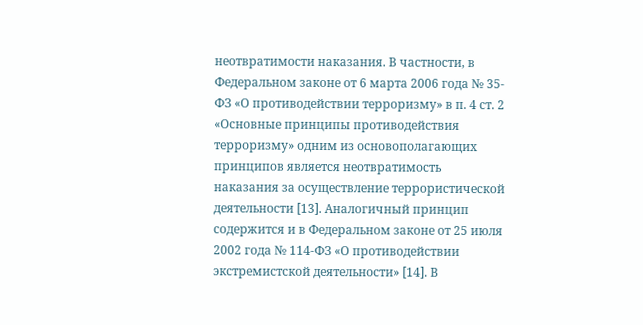неотвратимости наказания. В частности, в Федеральном законе от 6 марта 2006 года № 35-ФЗ «О противодействии терроризму» в п. 4 ст. 2 «Основные принципы противодействия терроризму» одним из основополагающих принципов является неотвратимость наказания за осуществление террористической деятельности [13]. Аналогичный принцип содержится и в Федеральном законе от 25 июля 2002 года № 114-ФЗ «О противодействии экстремистской деятельности» [14]. В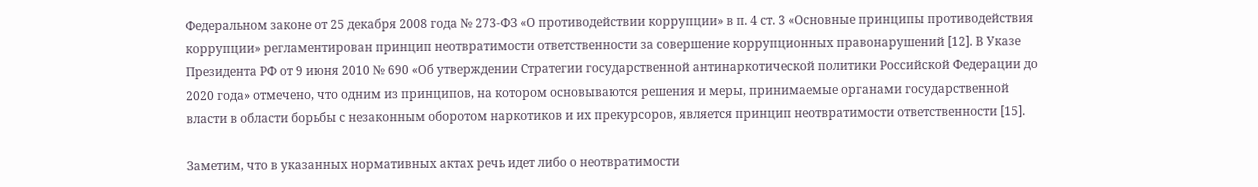Федеральном законе от 25 декабря 2008 года № 273-ФЗ «О противодействии коррупции» в п. 4 ст. 3 «Основные принципы противодействия коррупции» регламентирован принцип неотвратимости ответственности за совершение коррупционных правонарушений [12]. В Указе Президента РФ от 9 июня 2010 № 690 «Об утверждении Стратегии государственной антинаркотической политики Российской Федерации до 2020 года» отмечено, что одним из принципов, на котором основываются решения и меры, принимаемые органами государственной власти в области борьбы с незаконным оборотом наркотиков и их прекурсоров, является принцип неотвратимости ответственности [15].

Заметим, что в указанных нормативных актах речь идет либо о неотвратимости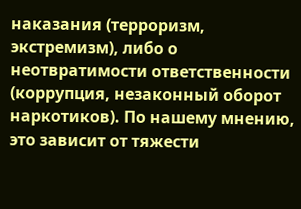наказания (терроризм, экстремизм), либо о неотвратимости ответственности (коррупция, незаконный оборот наркотиков). По нашему мнению, это зависит от тяжести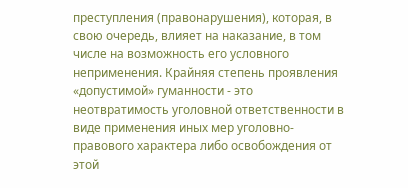преступления (правонарушения), которая, в свою очередь, влияет на наказание, в том числе на возможность его условного неприменения. Крайняя степень проявления «допустимой» гуманности - это неотвратимость уголовной ответственности в виде применения иных мер уголовно-правового характера либо освобождения от этой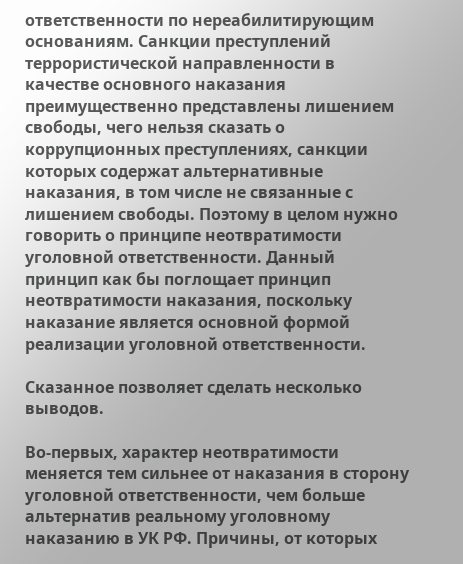ответственности по нереабилитирующим основаниям. Санкции преступлений террористической направленности в качестве основного наказания преимущественно представлены лишением свободы, чего нельзя сказать о коррупционных преступлениях, санкции которых содержат альтернативные наказания, в том числе не связанные с лишением свободы. Поэтому в целом нужно говорить о принципе неотвратимости уголовной ответственности. Данный принцип как бы поглощает принцип неотвратимости наказания, поскольку наказание является основной формой реализации уголовной ответственности.

Сказанное позволяет сделать несколько выводов.

Во-первых, характер неотвратимости меняется тем сильнее от наказания в сторону уголовной ответственности, чем больше альтернатив реальному уголовному наказанию в УК РФ. Причины, от которых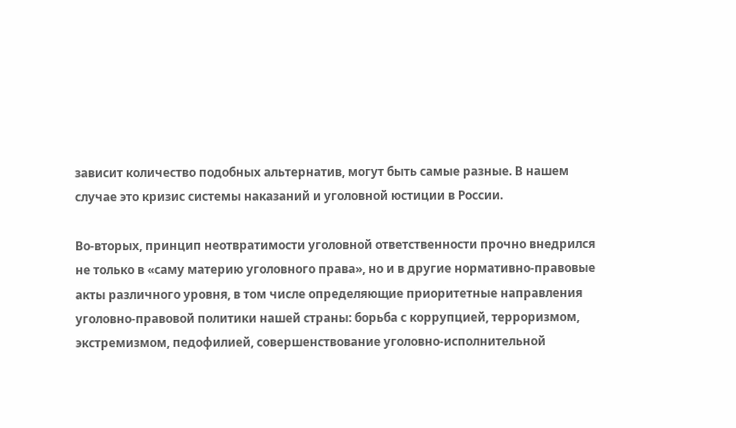зависит количество подобных альтернатив, могут быть самые разные. В нашем случае это кризис системы наказаний и уголовной юстиции в России.

Во-вторых, принцип неотвратимости уголовной ответственности прочно внедрился не только в «саму материю уголовного права», но и в другие нормативно-правовые акты различного уровня, в том числе определяющие приоритетные направления уголовно-правовой политики нашей страны: борьба с коррупцией, терроризмом, экстремизмом, педофилией, совершенствование уголовно-исполнительной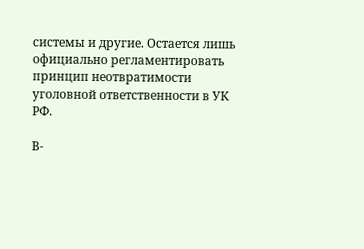системы и другие. Остается лишь официально регламентировать принцип неотвратимости уголовной ответственности в УК РФ.

В-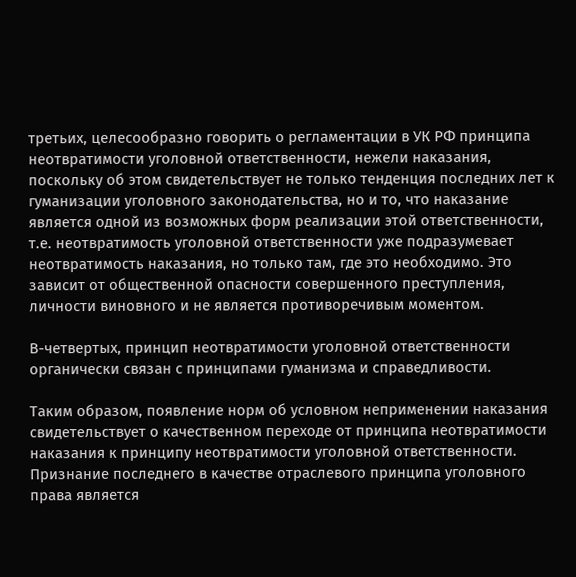третьих, целесообразно говорить о регламентации в УК РФ принципа неотвратимости уголовной ответственности, нежели наказания, поскольку об этом свидетельствует не только тенденция последних лет к гуманизации уголовного законодательства, но и то, что наказание является одной из возможных форм реализации этой ответственности, т.е. неотвратимость уголовной ответственности уже подразумевает неотвратимость наказания, но только там, где это необходимо. Это зависит от общественной опасности совершенного преступления, личности виновного и не является противоречивым моментом.

В-четвертых, принцип неотвратимости уголовной ответственности органически связан с принципами гуманизма и справедливости.

Таким образом, появление норм об условном неприменении наказания свидетельствует о качественном переходе от принципа неотвратимости наказания к принципу неотвратимости уголовной ответственности. Признание последнего в качестве отраслевого принципа уголовного права является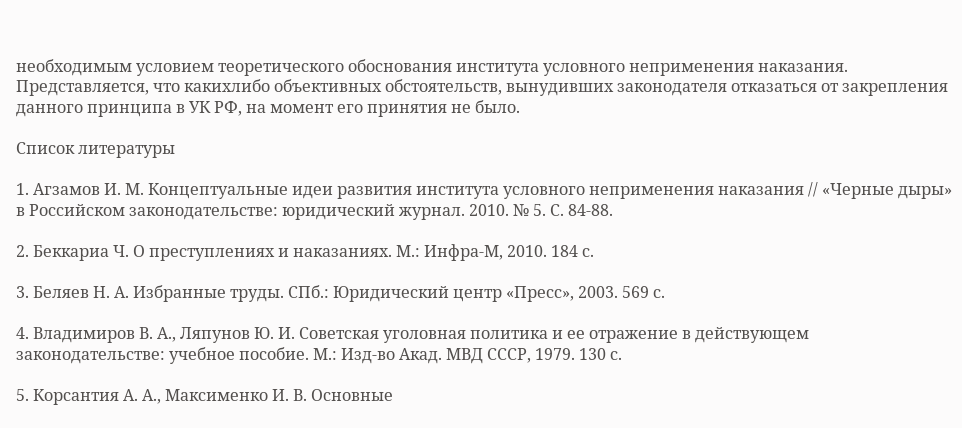необходимым условием теоретического обоснования института условного неприменения наказания. Представляется, что какихлибо объективных обстоятельств, вынудивших законодателя отказаться от закрепления данного принципа в УК РФ, на момент его принятия не было.

Список литературы

1. Агзамов И. М. Концептуальные идеи развития института условного неприменения наказания // «Черные дыры» в Российском законодательстве: юридический журнал. 2010. № 5. С. 84-88.

2. Беккариа Ч. О преступлениях и наказаниях. М.: Инфра-М, 2010. 184 с.

3. Беляев Н. А. Избранные труды. СПб.: Юридический центр «Пресс», 2003. 569 с.

4. Владимиров В. А., Ляпунов Ю. И. Советская уголовная политика и ее отражение в действующем законодательстве: учебное пособие. М.: Изд-во Акад. МВД СССР, 1979. 130 с.

5. Корсантия А. А., Максименко И. В. Основные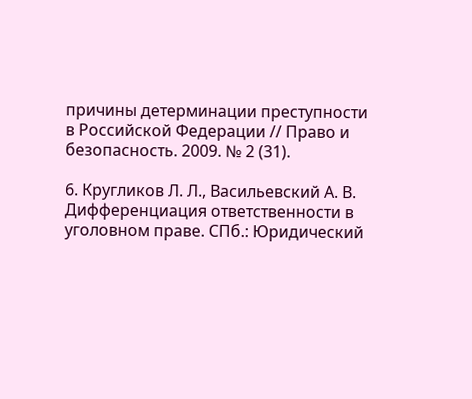причины детерминации преступности в Российской Федерации // Право и безопасность. 2009. № 2 (31).

6. Кругликов Л. Л., Васильевский А. В. Дифференциация ответственности в уголовном праве. СПб.: Юридический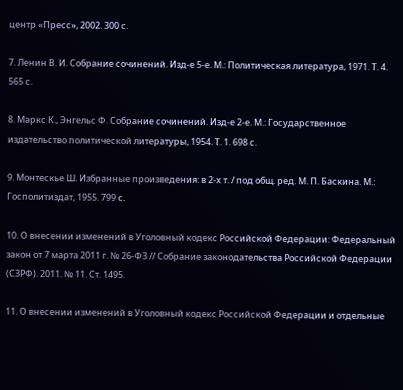центр «Пресс», 2002. 300 с.

7. Ленин В. И. Собрание сочинений. Изд-е 5-е. М.: Политическая литература, 1971. Т. 4. 565 с.

8. Маркс К., Энгельс Ф. Собрание сочинений. Изд-е 2-е. М.: Государственное издательство политической литературы, 1954. Т. 1. 698 с.

9. Монтескье Ш. Избранные произведения: в 2-х т. / под общ. ред. М. П. Баскина. М.: Госполитиздат, 1955. 799 c.

10. О внесении изменений в Уголовный кодекс Российской Федерации: Федеральный закон от 7 марта 2011 г. № 26-ФЗ // Собрание законодательства Российской Федерации (СЗРФ). 2011. № 11. Ст. 1495.

11. О внесении изменений в Уголовный кодекс Российской Федерации и отдельные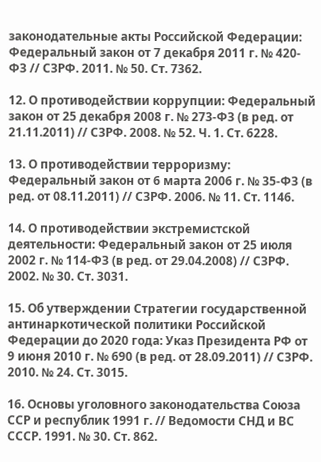законодательные акты Российской Федерации: Федеральный закон от 7 декабря 2011 г. № 420-ФЗ // СЗРФ. 2011. № 50. Ст. 7362.

12. О противодействии коррупции: Федеральный закон от 25 декабря 2008 г. № 273-ФЗ (в ред. от 21.11.2011) // СЗРФ. 2008. № 52. Ч. 1. Ст. 6228.

13. О противодействии терроризму: Федеральный закон от 6 марта 2006 г. № 35-ФЗ (в ред. от 08.11.2011) // СЗРФ. 2006. № 11. Ст. 1146.

14. О противодействии экстремистской деятельности: Федеральный закон от 25 июля 2002 г. № 114-ФЗ (в ред. от 29.04.2008) // СЗРФ. 2002. № 30. Ст. 3031.

15. Об утверждении Стратегии государственной антинаркотической политики Российской Федерации до 2020 года: Указ Президента РФ от 9 июня 2010 г. № 690 (в ред. от 28.09.2011) // СЗРФ. 2010. № 24. Ст. 3015.

16. Основы уголовного законодательства Союза ССР и республик 1991 г. // Ведомости СНД и ВС СССР. 1991. № 30. Ст. 862.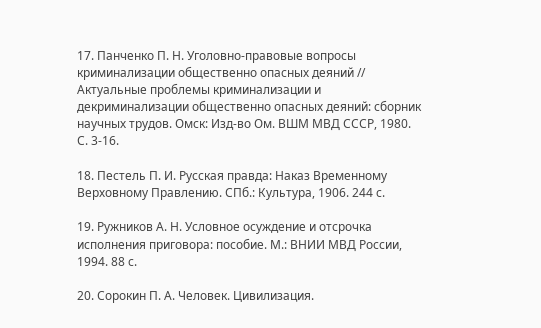17. Панченко П. Н. Уголовно-правовые вопросы криминализации общественно опасных деяний // Актуальные проблемы криминализации и декриминализации общественно опасных деяний: сборник научных трудов. Омск: Изд-во Ом. ВШМ МВД СССР, 1980. С. 3-16.

18. Пестель П. И. Русская правда: Наказ Временному Верховному Правлению. СПб.: Культура, 1906. 244 с.

19. Ружников А. Н. Условное осуждение и отсрочка исполнения приговора: пособие. М.: ВНИИ МВД России, 1994. 88 с.

20. Сорокин П. А. Человек. Цивилизация.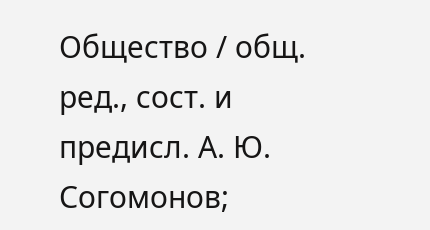Общество / общ. ред., сост. и предисл. А. Ю. Согомонов;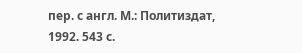пер. с англ. М.: Политиздат, 1992. 543 с.